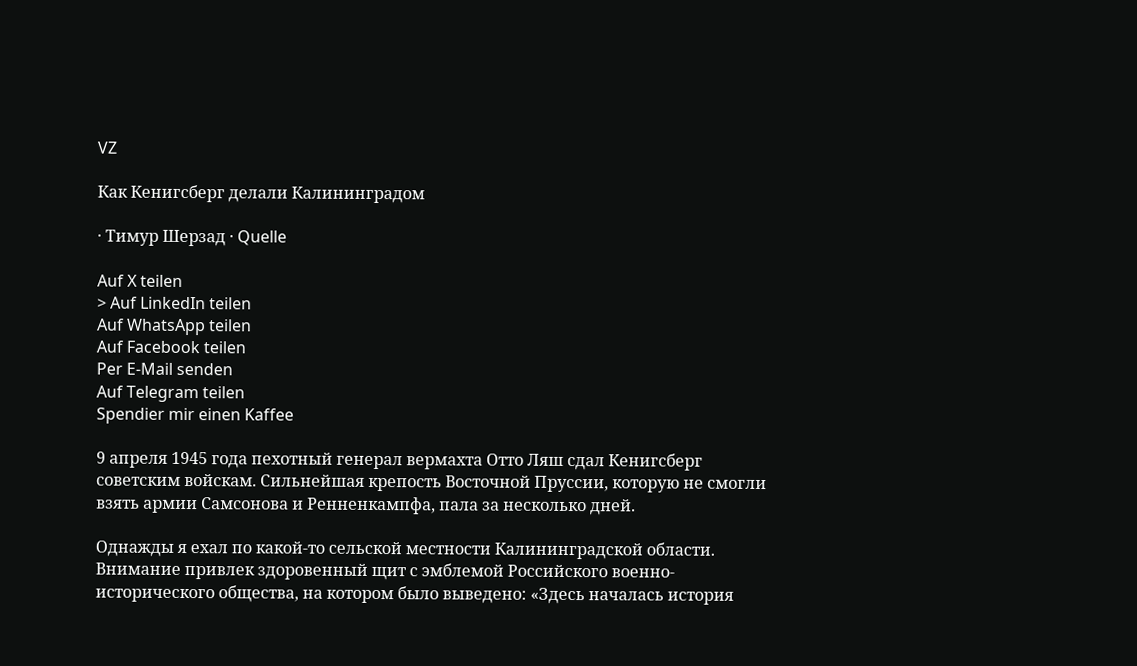VZ

Как Кенигсберг делали Калининградом

· Тимур Шерзад · Quelle

Auf X teilen
> Auf LinkedIn teilen
Auf WhatsApp teilen
Auf Facebook teilen
Per E-Mail senden
Auf Telegram teilen
Spendier mir einen Kaffee

9 апреля 1945 года пехотный генерал вермахта Отто Ляш сдал Кенигсберг советским войскам. Сильнейшая крепость Восточной Пруссии, которую не смогли взять армии Самсонова и Ренненкампфа, пала за несколько дней.

Однажды я ехал по какой-то сельской местности Калининградской области. Внимание привлек здоровенный щит с эмблемой Российского военно-исторического общества, на котором было выведено: «Здесь началась история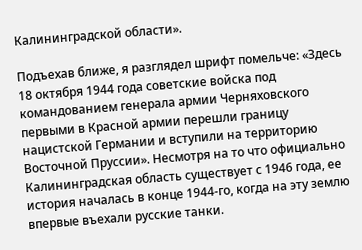Калининградской области».

Подъехав ближе, я разглядел шрифт помельче: «Здесь 18 октября 1944 года советские войска под командованием генерала армии Черняховского первыми в Красной армии перешли границу нацистской Германии и вступили на территорию Восточной Пруссии». Несмотря на то что официально Калининградская область существует с 1946 года, ее история началась в конце 1944-го, когда на эту землю впервые въехали русские танки.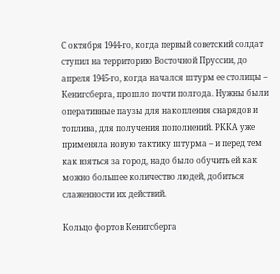С октября 1944-го, когда первый советский солдат ступил на территорию Восточной Пруссии, до апреля 1945-го, когда начался штурм ее столицы – Кенигсберга, прошло почти полгода. Нужны были оперативные паузы для накопления снарядов и топлива, для получения пополнений. РККА уже применяла новую тактику штурма – и перед тем как взяться за город, надо было обучить ей как можно большее количество людей, добиться слаженности их действий.

Кольцо фортов Кенигсберга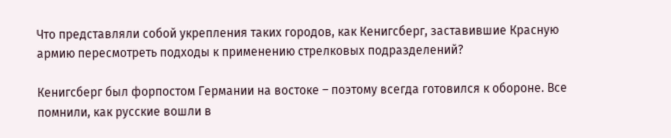Что представляли собой укрепления таких городов, как Кенигсберг, заставившие Красную армию пересмотреть подходы к применению стрелковых подразделений?

Кенигсберг был форпостом Германии на востоке – поэтому всегда готовился к обороне. Все помнили, как русские вошли в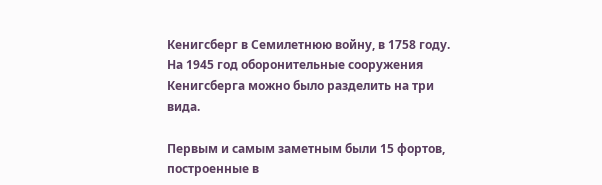Кенигсберг в Семилетнюю войну, в 1758 году. На 1945 год оборонительные сооружения Кенигсберга можно было разделить на три вида.

Первым и самым заметным были 15 фортов, построенные в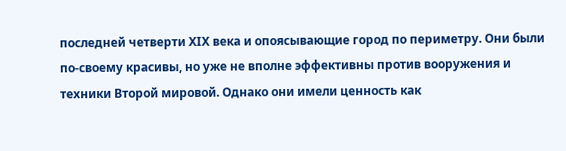последней четверти XIX века и опоясывающие город по периметру. Они были по-своему красивы, но уже не вполне эффективны против вооружения и техники Второй мировой. Однако они имели ценность как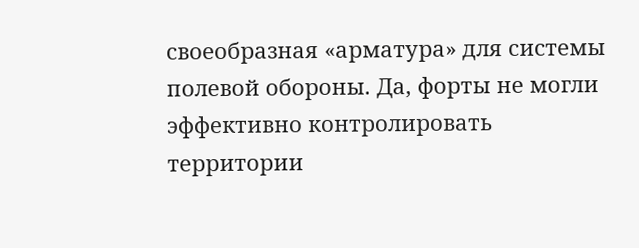своеобразная «арматура» для системы полевой обороны. Да, форты не могли эффективно контролировать территории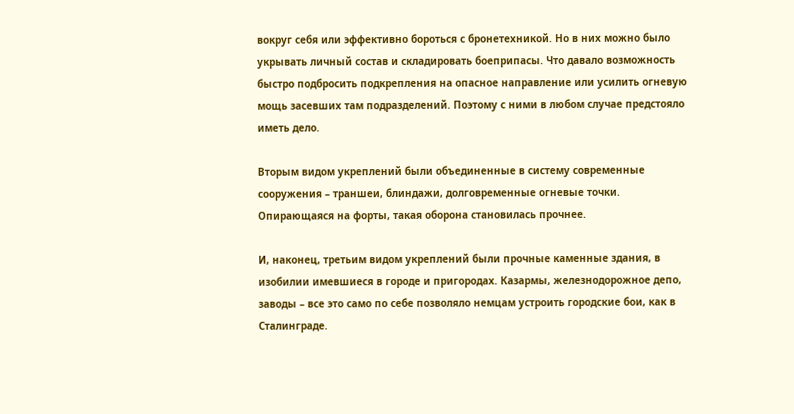вокруг себя или эффективно бороться с бронетехникой. Но в них можно было укрывать личный состав и складировать боеприпасы. Что давало возможность быстро подбросить подкрепления на опасное направление или усилить огневую мощь засевших там подразделений. Поэтому с ними в любом случае предстояло иметь дело.

Вторым видом укреплений были объединенные в систему современные сооружения – траншеи, блиндажи, долговременные огневые точки. Опирающаяся на форты, такая оборона становилась прочнее.

И, наконец, третьим видом укреплений были прочные каменные здания, в изобилии имевшиеся в городе и пригородах. Казармы, железнодорожное депо, заводы – все это само по себе позволяло немцам устроить городские бои, как в Сталинграде.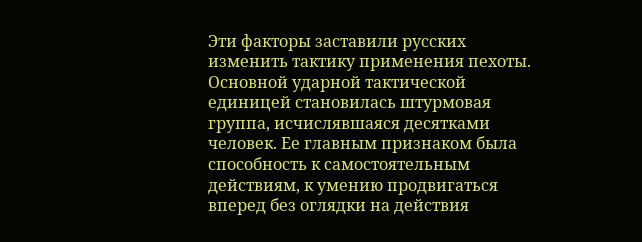Эти факторы заставили русских изменить тактику применения пехоты. Основной ударной тактической единицей становилась штурмовая группа, исчислявшаяся десятками человек. Ее главным признаком была способность к самостоятельным действиям, к умению продвигаться вперед без оглядки на действия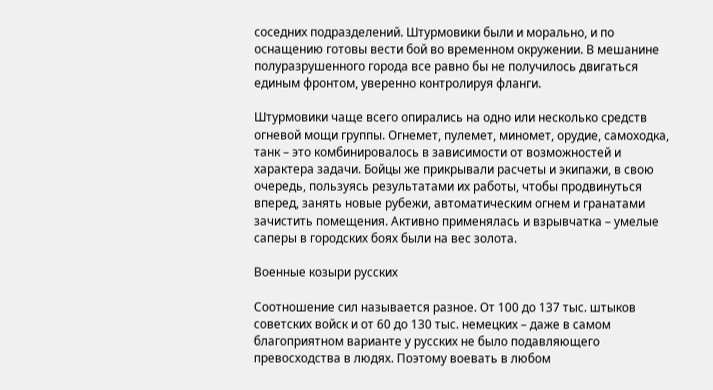соседних подразделений. Штурмовики были и морально, и по оснащению готовы вести бой во временном окружении. В мешанине полуразрушенного города все равно бы не получилось двигаться единым фронтом, уверенно контролируя фланги.

Штурмовики чаще всего опирались на одно или несколько средств огневой мощи группы. Огнемет, пулемет, миномет, орудие, самоходка, танк – это комбинировалось в зависимости от возможностей и характера задачи. Бойцы же прикрывали расчеты и экипажи, в свою очередь, пользуясь результатами их работы, чтобы продвинуться вперед, занять новые рубежи, автоматическим огнем и гранатами зачистить помещения. Активно применялась и взрывчатка – умелые саперы в городских боях были на вес золота.

Военные козыри русских

Соотношение сил называется разное. От 100 до 137 тыс. штыков советских войск и от 60 до 130 тыс. немецких – даже в самом благоприятном варианте у русских не было подавляющего превосходства в людях. Поэтому воевать в любом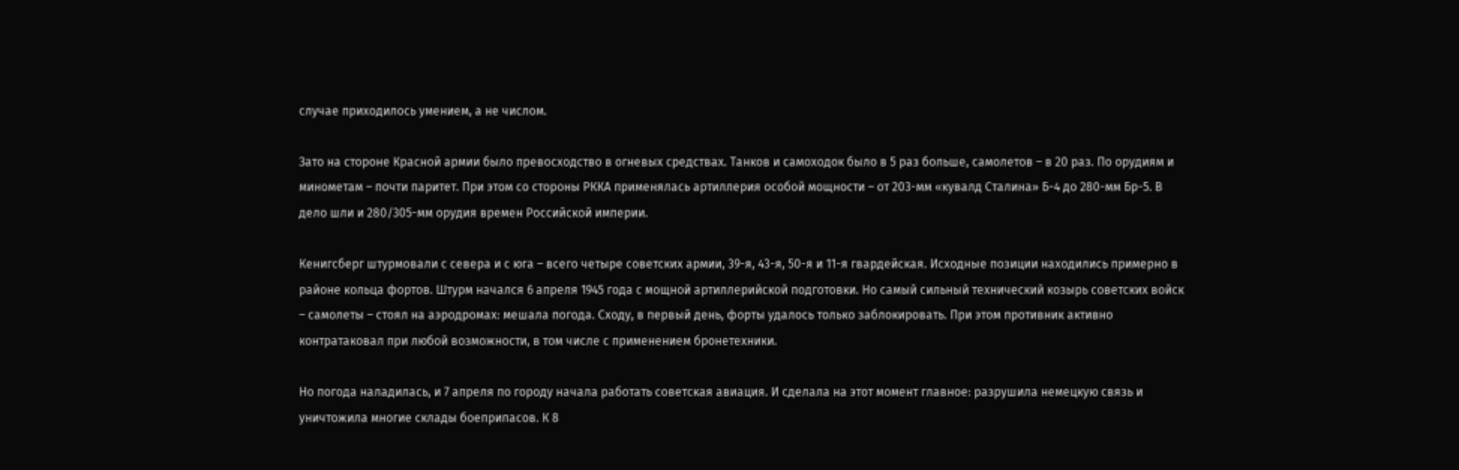случае приходилось умением, а не числом.

Зато на стороне Красной армии было превосходство в огневых средствах. Танков и самоходок было в 5 раз больше, самолетов – в 20 раз. По орудиям и минометам – почти паритет. При этом со стороны РККА применялась артиллерия особой мощности – от 203-мм «кувалд Сталина» Б-4 до 280-мм Бр-5. В дело шли и 280/305-мм орудия времен Российской империи.

Кенигсберг штурмовали с севера и с юга – всего четыре советских армии, 39-я, 43-я, 50-я и 11-я гвардейская. Исходные позиции находились примерно в районе кольца фортов. Штурм начался 6 апреля 1945 года с мощной артиллерийской подготовки. Но самый сильный технический козырь советских войск – самолеты – стоял на аэродромах: мешала погода. Сходу, в первый день, форты удалось только заблокировать. При этом противник активно контратаковал при любой возможности, в том числе с применением бронетехники.

Но погода наладилась, и 7 апреля по городу начала работать советская авиация. И сделала на этот момент главное: разрушила немецкую связь и уничтожила многие склады боеприпасов. К 8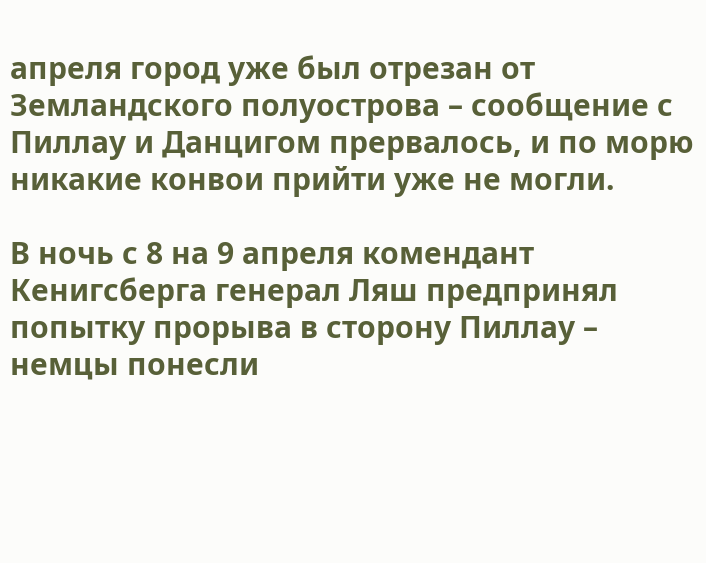апреля город уже был отрезан от Земландского полуострова – сообщение с Пиллау и Данцигом прервалось, и по морю никакие конвои прийти уже не могли.

В ночь с 8 на 9 апреля комендант Кенигсберга генерал Ляш предпринял попытку прорыва в сторону Пиллау – немцы понесли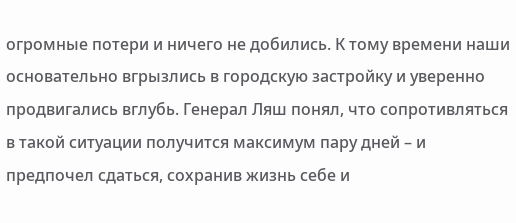огромные потери и ничего не добились. К тому времени наши основательно вгрызлись в городскую застройку и уверенно продвигались вглубь. Генерал Ляш понял, что сопротивляться в такой ситуации получится максимум пару дней – и предпочел сдаться, сохранив жизнь себе и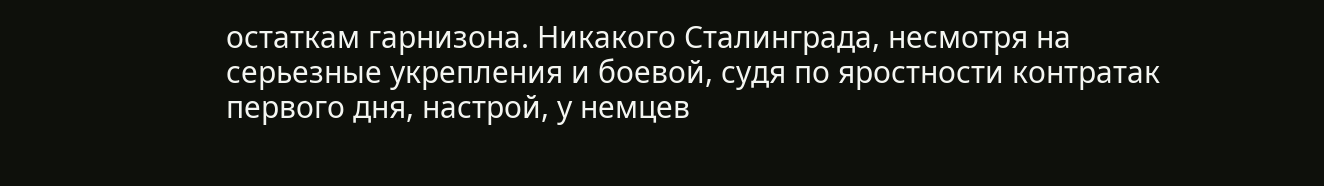остаткам гарнизона. Никакого Сталинграда, несмотря на серьезные укрепления и боевой, судя по яростности контратак первого дня, настрой, у немцев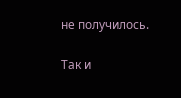не получилось.

Так и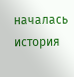началась история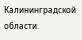Калининградской области.